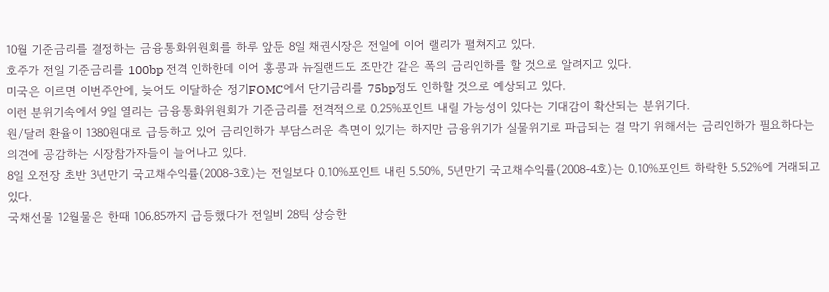10월 기준금리를 결정하는 금융통화위원회를 하루 앞둔 8일 채권시장은 전일에 이어 랠리가 펼쳐지고 있다.
호주가 전일 기준금리를 100bp 전격 인하한데 이어 홍콩과 뉴질랜드도 조만간 같은 폭의 금리인하를 할 것으로 알려지고 있다.
미국은 이르면 이번주안에, 늦어도 이달하순 정기FOMC에서 단기금리를 75bp정도 인하할 것으로 예상되고 있다.
이런 분위기속에서 9일 열리는 금융통화위원회가 기준금리를 전격적으로 0.25%포인트 내릴 가능성이 있다는 기대감이 확산되는 분위기다.
원/달러 환율이 1380원대로 급등하고 있어 금리인하가 부담스러운 측면이 있기는 하지만 금융위기가 실물위기로 파급되는 걸 막기 위해서는 금리인하가 필요하다는 의견에 공감하는 시장참가자들이 늘어나고 있다.
8일 오전장 초반 3년만기 국고채수익률(2008-3호)는 전일보다 0.10%포인트 내린 5.50%, 5년만기 국고채수익률(2008-4호)는 0.10%포인트 하락한 5.52%에 거래되고 있다.
국채선물 12월물은 한때 106.85까지 급등했다가 전일비 28틱 상승한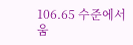106.65 수준에서 움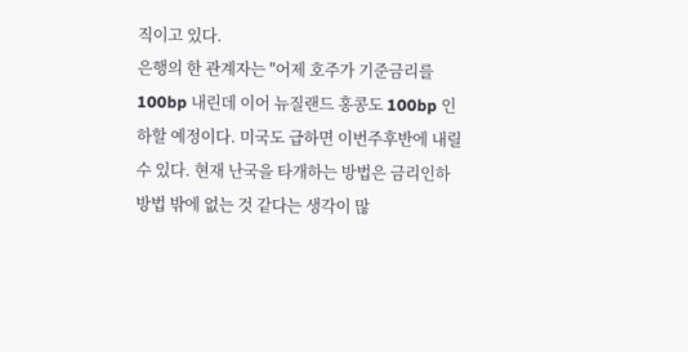직이고 있다.
은행의 한 관계자는 "어제 호주가 기준금리를 100bp 내린데 이어 뉴질랜드 홍콩도 100bp 인하할 예정이다. 미국도 급하면 이번주후반에 내릴 수 있다. 현재 난국을 타개하는 방법은 금리인하 방법 밖에 없는 것 같다는 생각이 많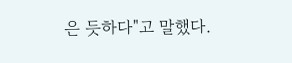은 듯하다"고 말했다.